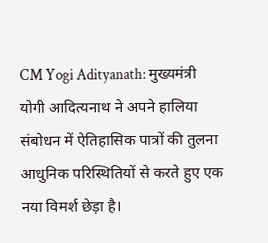CM Yogi Adityanath: मुख्यमंत्री योगी आदित्यनाथ ने अपने हालिया संबोधन में ऐतिहासिक पात्रों की तुलना आधुनिक परिस्थितियों से करते हुए एक नया विमर्श छेड़ा है।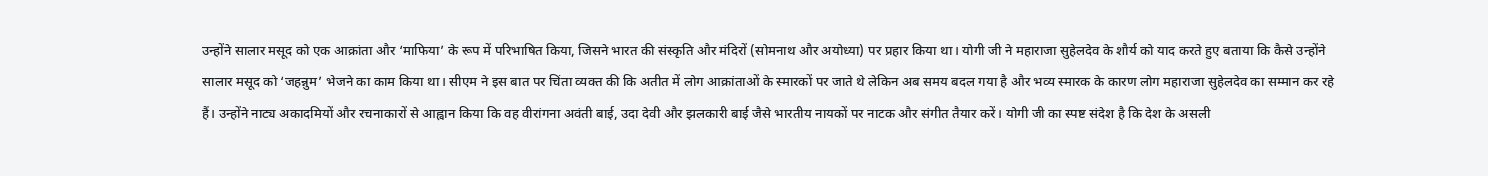उन्होंने सालार मसूद को एक आक्रांता और ‘माफिया’ के रूप में परिभाषित किया, जिसने भारत की संस्कृति और मंदिरों (सोमनाथ और अयोध्या) पर प्रहार किया था। योगी जी ने महाराजा सुहेलदेव के शौर्य को याद करते हुए बताया कि कैसे उन्होंने सालार मसूद को ‘जहन्नुम’ भेजने का काम किया था। सीएम ने इस बात पर चिंता व्यक्त की कि अतीत में लोग आक्रांताओं के स्मारकों पर जाते थे लेकिन अब समय बदल गया है और भव्य स्मारक के कारण लोग महाराजा सुहेलदेव का सम्मान कर रहे हैं। उन्होंने नाट्य अकादमियों और रचनाकारों से आह्वान किया कि वह वीरांगना अवंती बाई, उदा देवी और झलकारी बाई जैसे भारतीय नायकों पर नाटक और संगीत तैयार करें। योगी जी का स्पष्ट संदेश है कि देश के असली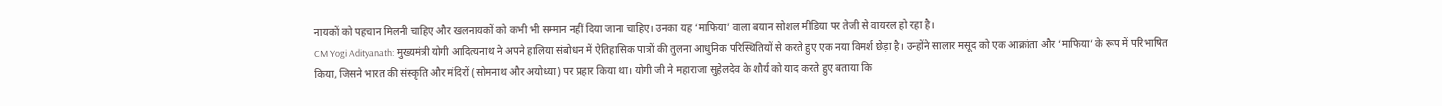नायकों को पहचान मिलनी चाहिए और खलनायकों को कभी भी सम्मान नहीं दिया जाना चाहिए। उनका यह ‘माफिया’ वाला बयान सोशल मीडिया पर तेजी से वायरल हो रहा है।
CM Yogi Adityanath: मुख्यमंत्री योगी आदित्यनाथ ने अपने हालिया संबोधन में ऐतिहासिक पात्रों की तुलना आधुनिक परिस्थितियों से करते हुए एक नया विमर्श छेड़ा है। उन्होंने सालार मसूद को एक आक्रांता और ‘माफिया’ के रूप में परिभाषित किया, जिसने भारत की संस्कृति और मंदिरों (सोमनाथ और अयोध्या) पर प्रहार किया था। योगी जी ने महाराजा सुहेलदेव के शौर्य को याद करते हुए बताया कि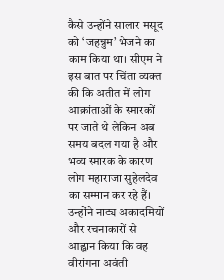कैसे उन्होंने सालार मसूद को ‘जहन्नुम’ भेजने का काम किया था। सीएम ने इस बात पर चिंता व्यक्त की कि अतीत में लोग आक्रांताओं के स्मारकों पर जाते थे लेकिन अब समय बदल गया है और भव्य स्मारक के कारण लोग महाराजा सुहेलदेव का सम्मान कर रहे हैं। उन्होंने नाट्य अकादमियों और रचनाकारों से आह्वान किया कि वह वीरांगना अवंती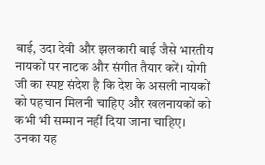बाई, उदा देवी और झलकारी बाई जैसे भारतीय नायकों पर नाटक और संगीत तैयार करें। योगी जी का स्पष्ट संदेश है कि देश के असली नायकों को पहचान मिलनी चाहिए और खलनायकों को कभी भी सम्मान नहीं दिया जाना चाहिए। उनका यह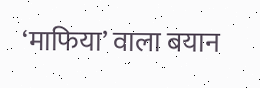‘माफिया’ वाला बयान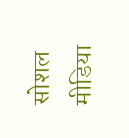सोशल मीडिया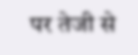पर तेजी से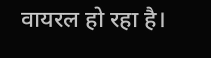वायरल हो रहा है।